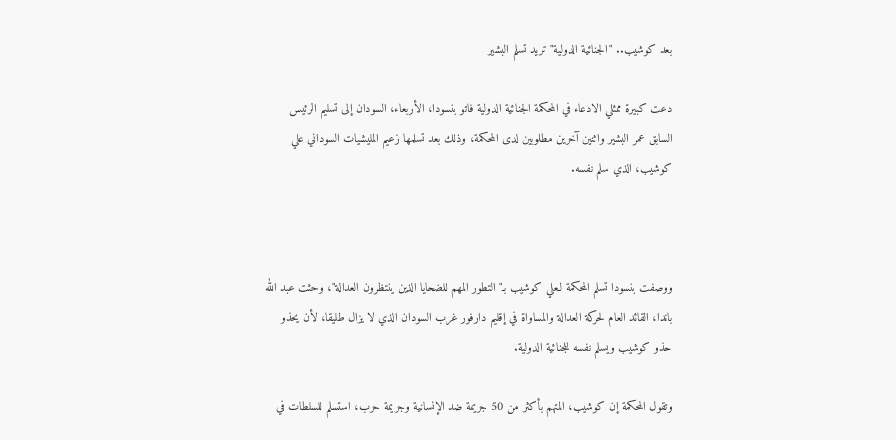بعد كوشيب.. "الجنائية الدولية" تريد تسلم البشير

دعت كبيرة ممثلي الادعاء في المحكمة الجنائية الدولية فاتو بنسودا، الأربعاء، السودان إلى تسليم الرئيس السابق عمر البشير واثنين آخرين مطلوبين لدى المحكمة، وذلك بعد تسلمها زعيم المليشيات السوداني علي كوشيب، الذي سلم نفسه.



ووصفت بنسودا تسلم المحكمة لـعلي كوشيب بـ"التطور المهم للضحايا الذين ينتظرون العدالة"، وحثت عبد الله باندا، القائد العام لحركة العدالة والمساواة في إقليم دارفور غرب السودان الذي لا يزال طليقا، لأن يحذو حذو كوشيب ويسلم نفسه للجنائية الدولية.

وتقول المحكمة إن كوشيب، المتهم بأكثر من 50 جريمة ضد الإنسانية وجريمة حرب، استسلم للسلطات في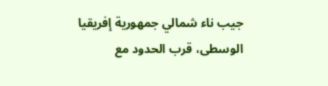جيب ناء شمالي جمهورية إفريقيا الوسطى، قرب الحدود مع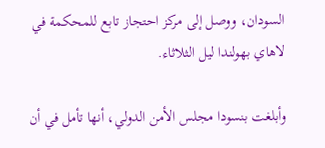السودان، ووصل إلى مركز احتجاز تابع للمحكمة في لاهاي بهولندا ليل الثلاثاء.

وأبلغت بنسودا مجلس الأمن الدولي، أنها تأمل في أن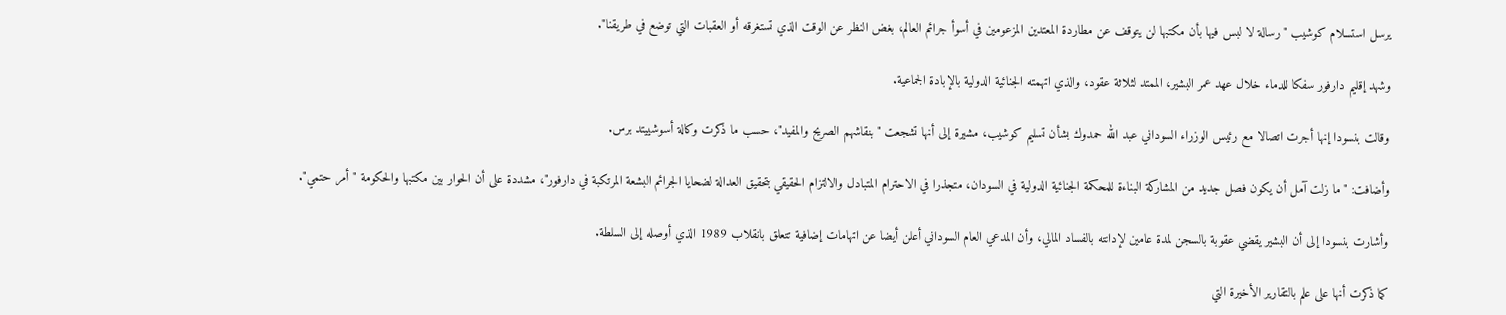يرسل استسلام كوشيب "رسالة لا لبس فيها بأن مكتبها لن يتوقف عن مطاردة المعتدين المزعومين في أسوأ جرائم العالم، بغض النظر عن الوقت الذي تستغرقه أو العقبات التي توضع في طريقنا".

وشهد إقليم دارفور سفكا للدماء خلال عهد عمر البشير، الممتد لثلاثة عقود، والذي اتهمته الجنائية الدولية بالإبادة الجماعية.

وقالت بنسودا إنها أجرت اتصالا مع رئيس الوزراء السوداني عبد الله حمدوك بشأن تسليم كوشيب، مشيرة إلى أنها تشجعت "بنقاشهم الصريح والمفيد"، حسب ما ذكرت وكالة أسوشييتد برس.

وأضافت: "ما زلت آمل أن يكون فصل جديد من المشاركة البناءة للمحكمة الجنائية الدولية في السودان، متجذرا في الاحترام المتبادل والالتزام الحقيقي بتحقيق العدالة لضحايا الجرائم البشعة المرتكبة في دارفور"، مشددة على أن الحوار بين مكتبها والحكومة "أمر حتمي".

وأشارت بنسودا إلى أن البشير يقضي عقوبة بالسجن لمدة عامين لإدانته بالفساد المالي، وأن المدعي العام السوداني أعلن أيضا عن اتهامات إضافية تتعلق بانقلاب 1989 الذي أوصله إلى السلطة.

كما ذكرت أنها على علم بالتقارير الأخيرة التي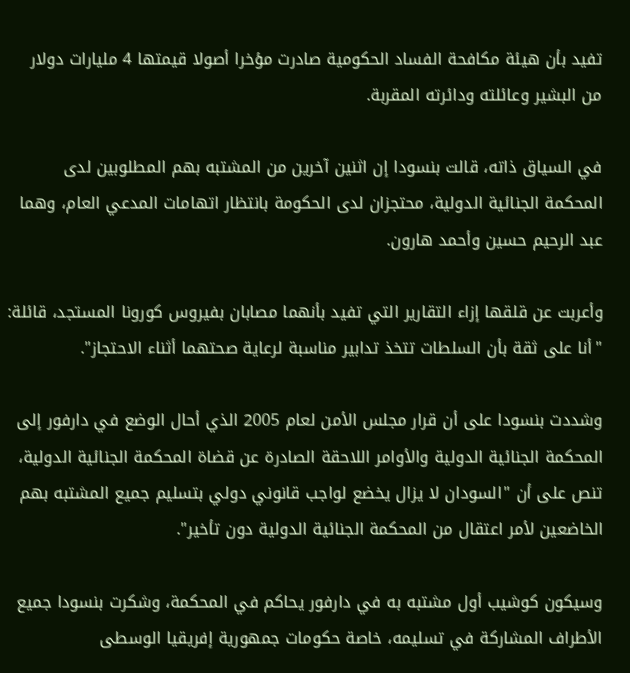تفيد بأن هيئة مكافحة الفساد الحكومية صادرت مؤخرا أصولا قيمتها 4 مليارات دولار من البشير وعائلته ودائرته المقربة.

في السياق ذاته، قالت بنسودا إن اثنين آخرين من المشتبه بهم المطلوبين لدى المحكمة الجنائية الدولية، محتجزان لدى الحكومة بانتظار اتهامات المدعي العام، وهما عبد الرحيم حسين وأحمد هارون.

وأعربت عن قلقها إزاء التقارير التي تفيد بأنهما مصابان بفيروس كورونا المستجد، قائلة: "أنا على ثقة بأن السلطات تتخذ تدابير مناسبة لرعاية صحتهما أثناء الاحتجاز".

وشددت بنسودا على أن قرار مجلس الأمن لعام 2005 الذي أحال الوضع في دارفور إلى المحكمة الجنائية الدولية والأوامر اللاحقة الصادرة عن قضاة المحكمة الجنائية الدولية، تنص على أن "السودان لا يزال يخضع لواجب قانوني دولي بتسليم جميع المشتبه بهم الخاضعين لأمر اعتقال من المحكمة الجنائية الدولية دون تأخير".

وسيكون كوشيب أول مشتبه به في دارفور يحاكم في المحكمة، وشكرت بنسودا جميع الأطراف المشاركة في تسليمه، خاصة حكومات جمهورية إفريقيا الوسطى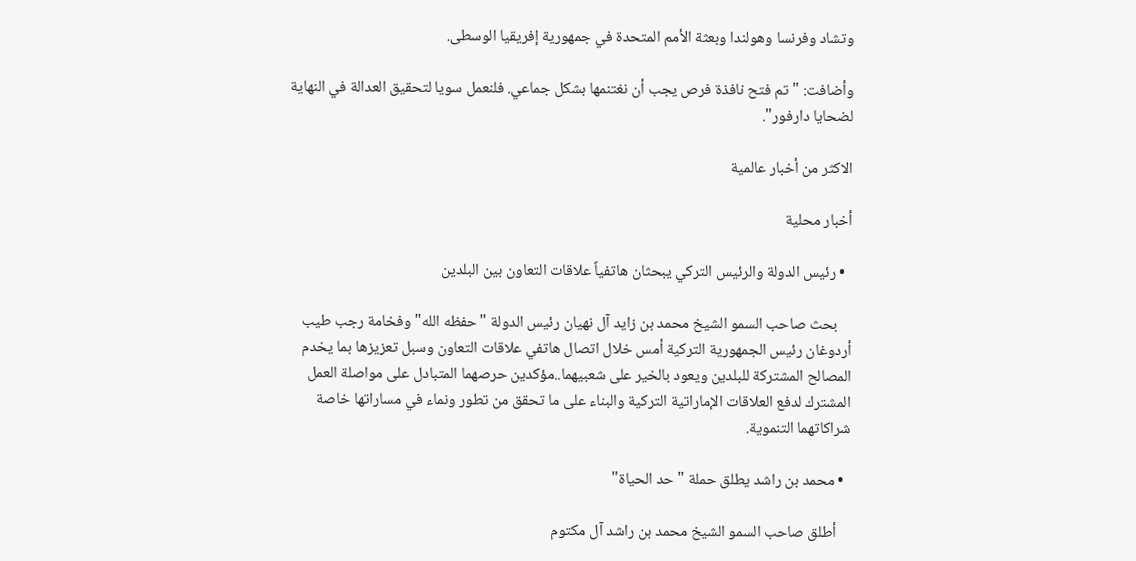وتشاد وفرنسا وهولندا وبعثة الأمم المتحدة في جمهورية إفريقيا الوسطى.

وأضافت: "تم فتح نافذة فرص يجب أن نغتنمها بشكل جماعي. فلنعمل سويا لتحقيق العدالة في النهاية لضحايا دارفور".

الاكثر من أخبار عالمية

أخبار محلية

  • رئيس الدولة والرئيس التركي يبحثان هاتفياً علاقات التعاون بين البلدين

    بحث صاحب السمو الشيخ محمد بن زايد آل نهيان رئيس الدولة "حفظه الله" وفخامة رجب طيب أردوغان رئيس الجمهورية التركية أمس خلال اتصال هاتفي علاقات التعاون وسبل تعزيزها بما يخدم المصالح المشتركة للبلدين ويعود بالخير على شعبيهما..مؤكدين حرصهما المتبادل على مواصلة العمل المشترك لدفع العلاقات الإماراتية التركية والبناء على ما تحقق من تطور ونماء في مساراتها خاصة شراكاتهما التنموية.

  • محمد بن راشد يطلق حملة "حد الحياة"

    أطلق صاحب السمو الشيخ محمد بن راشد آل مكتوم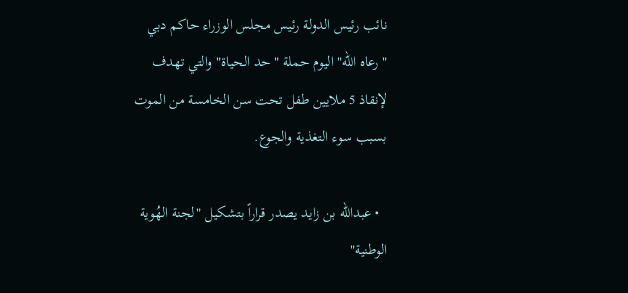نائب رئيس الدولة رئيس مجلس الوزراء حاكم دبي "رعاه الله" اليوم حملة "حد الحياة" والتي تهدف لإنقاذ 5 ملايين طفل تحت سن الخامسة من الموت بسبب سوء التغذية والجوع.

  • عبدالله بن زايد يصدر قراراً بتشكيل "لجنة الهُوية الوطنية"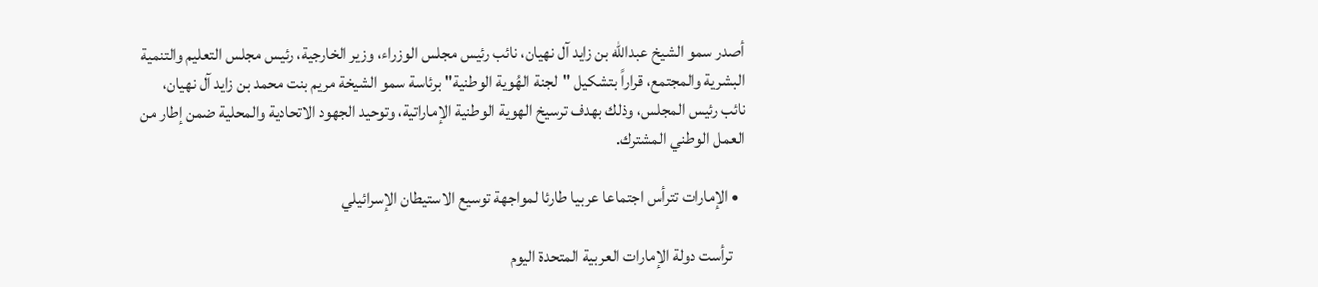أصدر سمو الشيخ عبدالله بن زايد آل نهيان، نائب رئيس مجلس الوزراء، وزير الخارجية، رئيس مجلس التعليم والتنمية البشرية والمجتمع، قراراً بتشكيل "لجنة الهُوية الوطنية" برئاسة سمو الشيخة مريم بنت محمد بن زايد آل نهيان، نائب رئيس المجلس، وذلك بهدف ترسيخ الهوية الوطنية الإماراتية، وتوحيد الجهود الاتحادية والمحلية ضمن إطار من العمل الوطني المشترك.

  • الإمارات تترأس اجتماعا عربيا طارئا لمواجهة توسيع الاستيطان الإسرائيلي

    ترأست دولة الإمارات العربية المتحدة اليوم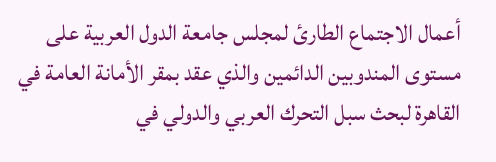أعمال الاجتماع الطارئ لمجلس جامعة الدول العربية على مستوى المندوبين الدائمين والذي عقد بمقر الأمانة العامة في القاهرة لبحث سبل التحرك العربي والدولي في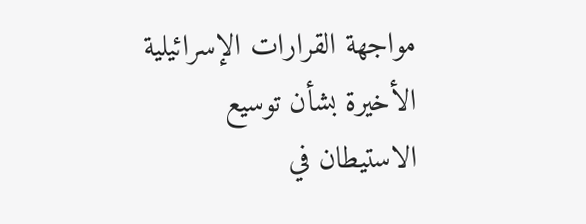مواجهة القرارات الإسرائيلية الأخيرة بشأن توسيع الاستيطان في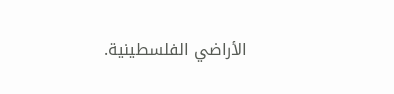الأراضي الفلسطينية.